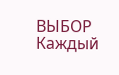ВЫБОР
Каждый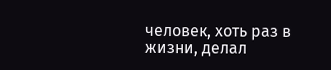человек, хоть раз в жизни, делал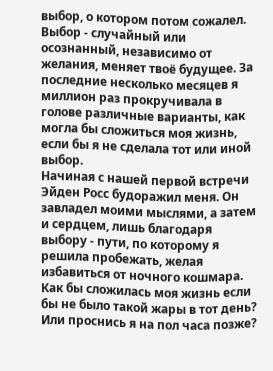выбор, о котором потом сожалел. Выбор - случайный или осознанный, независимо от желания, меняет твоё будущее. За последние несколько месяцев я миллион раз прокручивала в голове различные варианты, как могла бы сложиться моя жизнь, если бы я не сделала тот или иной выбор.
Начиная с нашей первой встречи Эйден Росс будоражил меня. Он завладел моими мыслями, а затем и сердцем, лишь благодаря выбору - пути, по которому я решила пробежать, желая избавиться от ночного кошмара. Как бы сложилась моя жизнь если бы не было такой жары в тот день? Или проснись я на пол часа позже?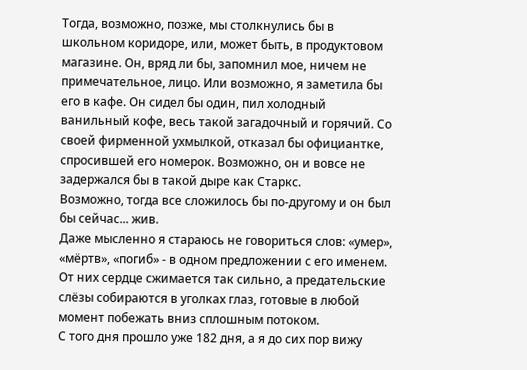Тогда, возможно, позже, мы столкнулись бы в школьном коридоре, или, может быть, в продуктовом магазине. Он, вряд ли бы, запомнил мое, ничем не примечательное, лицо. Или возможно, я заметила бы его в кафе. Он сидел бы один, пил холодный ванильный кофе, весь такой загадочный и горячий. Со своей фирменной ухмылкой, отказал бы официантке, спросившей его номерок. Возможно, он и вовсе не задержался бы в такой дыре как Старкс.
Возможно, тогда все сложилось бы по-другому и он был бы сейчас... жив.
Даже мысленно я стараюсь не говориться слов: «умер», «мёртв», «погиб» - в одном предложении с его именем. От них сердце сжимается так сильно, а предательские слёзы собираются в уголках глаз, готовые в любой момент побежать вниз сплошным потоком.
С того дня прошло уже 182 дня, а я до сих пор вижу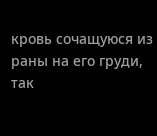кровь сочащуюся из раны на его груди, так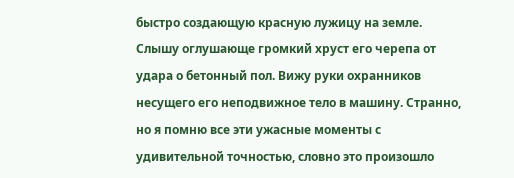быстро создающую красную лужицу на земле. Слышу оглушающе громкий хруст его черепа от удара о бетонный пол. Вижу руки охранников несущего его неподвижное тело в машину. Странно, но я помню все эти ужасные моменты с удивительной точностью, словно это произошло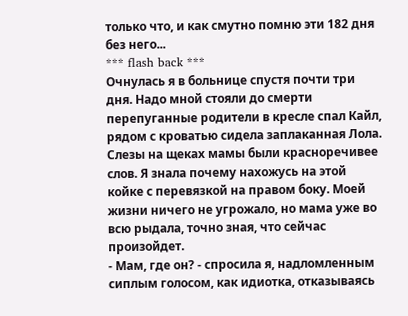только что, и как смутно помню эти 182 дня без него...
*** flash back ***
Очнулась я в больнице спустя почти три дня. Надо мной стояли до смерти перепуганные родители в кресле спал Кайл, рядом с кроватью сидела заплаканная Лола. Слезы на щеках мамы были красноречивее слов. Я знала почему нахожусь на этой койке с перевязкой на правом боку. Моей жизни ничего не угрожало, но мама уже во всю рыдала, точно зная, что сейчас произойдет.
- Мам, где он? - спросила я, надломленным сиплым голосом, как идиотка, отказываясь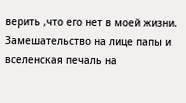верить ,что его нет в моей жизни. Замешательство на лице папы и вселенская печаль на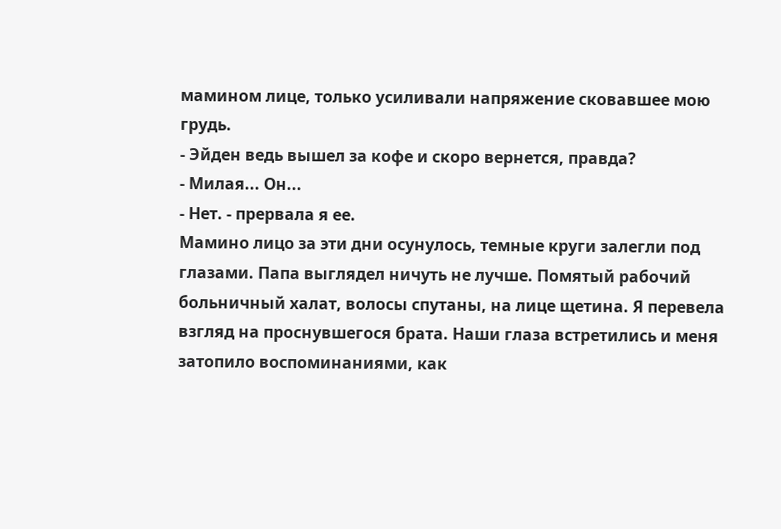мамином лице, только усиливали напряжение сковавшее мою грудь.
- Эйден ведь вышел за кофе и скоро вернется, правда?
- Милая... Он...
- Нет. - прервала я ее.
Мамино лицо за эти дни осунулось, темные круги залегли под глазами. Папа выглядел ничуть не лучше. Помятый рабочий больничный халат, волосы спутаны, на лице щетина. Я перевела взгляд на проснувшегося брата. Наши глаза встретились и меня затопило воспоминаниями, как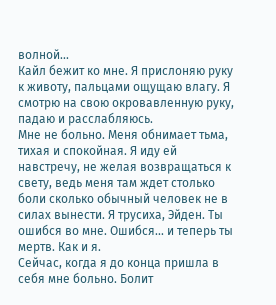волной...
Кайл бежит ко мне. Я прислоняю руку к животу, пальцами ощущаю влагу. Я смотрю на свою окровавленную руку, падаю и расслабляюсь.
Мне не больно. Меня обнимает тьма, тихая и спокойная. Я иду ей навстречу, не желая возвращаться к свету, ведь меня там ждет столько боли сколько обычный человек не в силах вынести. Я трусиха, Эйден. Ты ошибся во мне. Ошибся... и теперь ты мертв. Как и я.
Сейчас, когда я до конца пришла в себя мне больно. Болит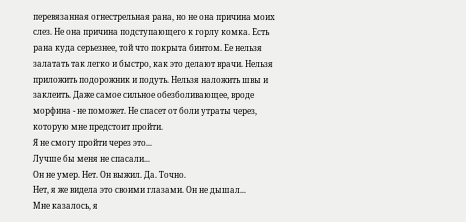перевязанная огнестрельная рана, но не она причина моих слез. Не она причина подступающего к горлу комка. Есть рана куда серьезнее, той что покрыта бинтом. Ее нельзя залатать так легко и быстро, как это делают врачи. Нельзя приложить подорожник и подуть. Нельзя наложить швы и заклеить. Даже самое сильное обезболивающее, вроде морфина - не поможет. Не спасет от боли утраты через, которую мне предстоит пройти.
Я не смогу пройти через это...
Лучше бы меня не спасали...
Он не умер. Нет. Он выжил. Да. Точно.
Нет, я же видела это своими глазами. Он не дышал...
Мне казалось, я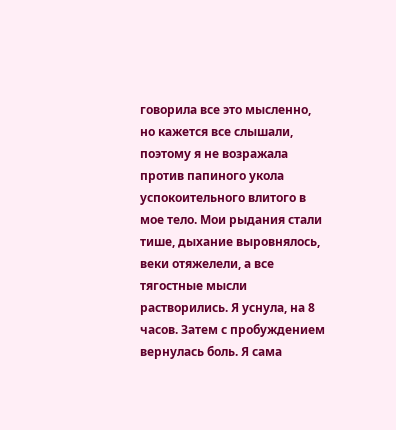говорила все это мысленно, но кажется все слышали, поэтому я не возражала против папиного укола успокоительного влитого в мое тело. Мои рыдания стали тише, дыхание выровнялось, веки отяжелели, а все тягостные мысли растворились. Я уснула, на 8 часов. Затем с пробуждением вернулась боль. Я сама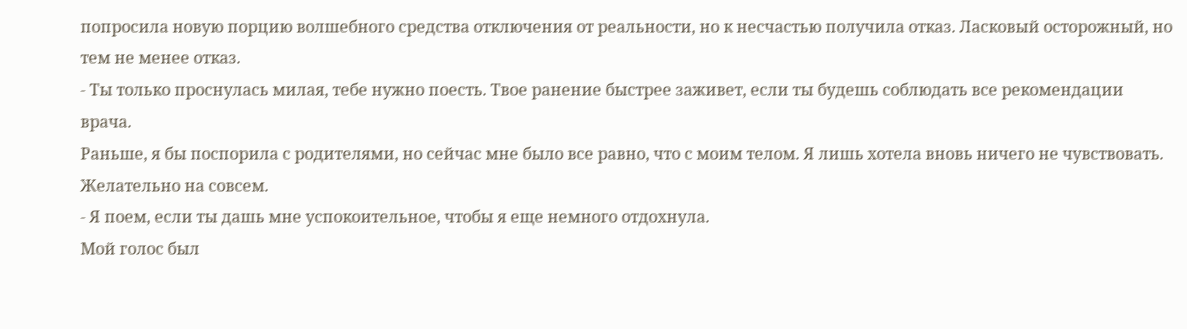попросила новую порцию волшебного средства отключения от реальности, но к несчастью получила отказ. Ласковый осторожный, но тем не менее отказ.
- Ты только проснулась милая, тебе нужно поесть. Твое ранение быстрее заживет, если ты будешь соблюдать все рекомендации врача.
Раньше, я бы поспорила с родителями, но сейчас мне было все равно, что с моим телом. Я лишь хотела вновь ничего не чувствовать. Желательно на совсем.
- Я поем, если ты дашь мне успокоительное, чтобы я еще немного отдохнула.
Мой голос был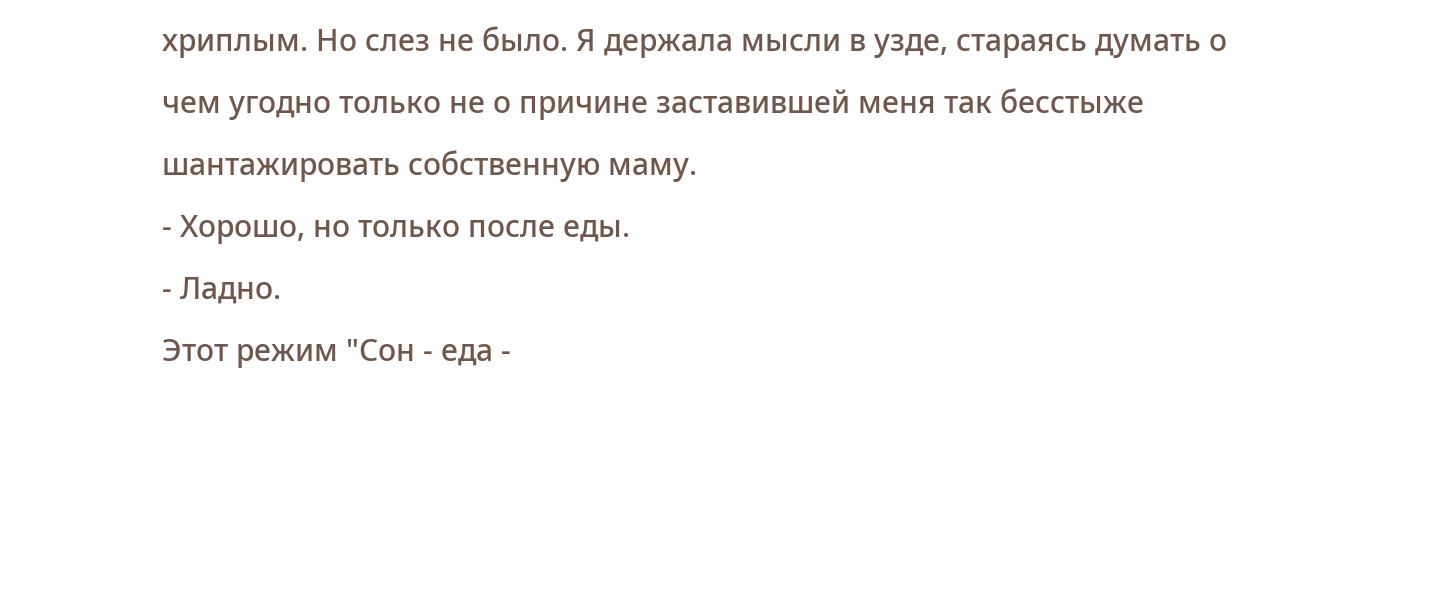хриплым. Но слез не было. Я держала мысли в узде, стараясь думать о чем угодно только не о причине заставившей меня так бесстыже шантажировать собственную маму.
- Хорошо, но только после еды.
- Ладно.
Этот режим "Сон - еда -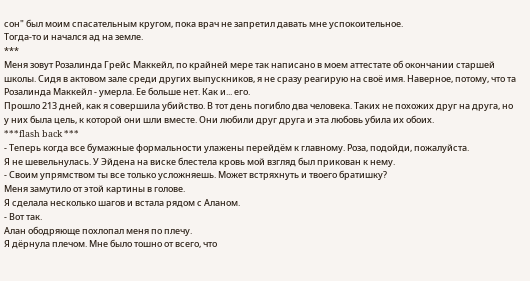сон" был моим спасательным кругом, пока врач не запретил давать мне успокоительное.
Тогда-то и начался ад на земле.
***
Меня зовут Розалинда Грейс Маккейл, по крайней мере так написано в моем аттестате об окончании старшей школы. Сидя в актовом зале среди других выпускников, я не сразу реагирую на своё имя. Наверное, потому, что та Розалинда Маккейл - умерла. Ее больше нет. Как и... его.
Прошло 213 дней, как я совершила убийство. В тот день погибло два человека. Таких не похожих друг на друга, но у них была цель, к которой они шли вместе. Они любили друг друга и эта любовь убила их обоих.
***flash back ***
- Теперь когда все бумажные формальности улажены перейдём к главному. Роза, подойди, пожалуйста.
Я не шевельнулась. У Эйдена на виске блестела кровь мой взгляд был прикован к нему.
- Своим упрямством ты все только усложняешь. Может встряхнуть и твоего братишку?
Меня замутило от этой картины в голове.
Я сделала несколько шагов и встала рядом с Аланом.
- Вот так.
Алан ободряюще похлопал меня по плечу.
Я дёрнула плечом. Мне было тошно от всего, что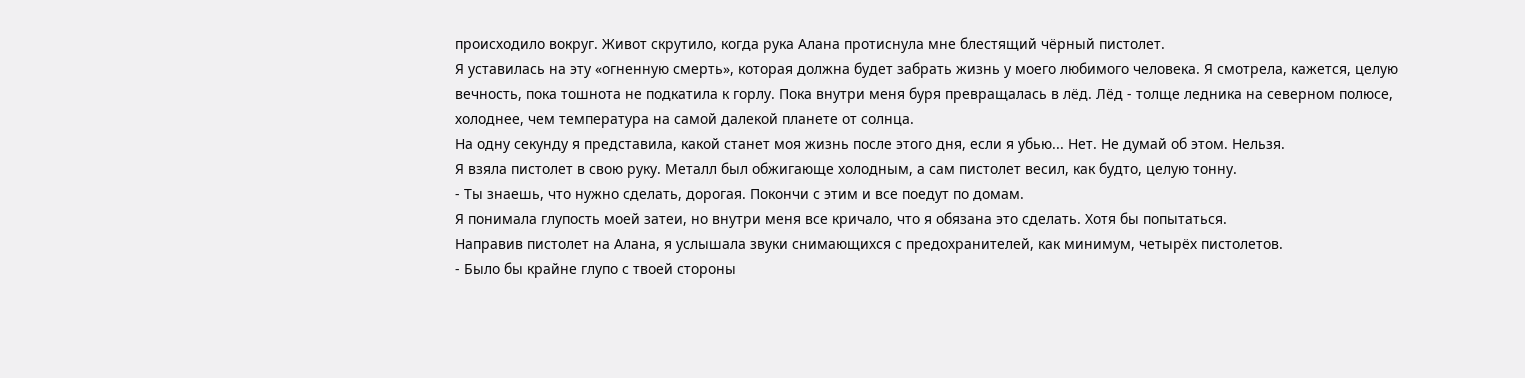происходило вокруг. Живот скрутило, когда рука Алана протиснула мне блестящий чёрный пистолет.
Я уставилась на эту «огненную смерть», которая должна будет забрать жизнь у моего любимого человека. Я смотрела, кажется, целую вечность, пока тошнота не подкатила к горлу. Пока внутри меня буря превращалась в лёд. Лёд - толще ледника на северном полюсе, холоднее, чем температура на самой далекой планете от солнца.
На одну секунду я представила, какой станет моя жизнь после этого дня, если я убью... Нет. Не думай об этом. Нельзя.
Я взяла пистолет в свою руку. Металл был обжигающе холодным, а сам пистолет весил, как будто, целую тонну.
- Ты знаешь, что нужно сделать, дорогая. Покончи с этим и все поедут по домам.
Я понимала глупость моей затеи, но внутри меня все кричало, что я обязана это сделать. Хотя бы попытаться.
Направив пистолет на Алана, я услышала звуки снимающихся с предохранителей, как минимум, четырёх пистолетов.
- Было бы крайне глупо с твоей стороны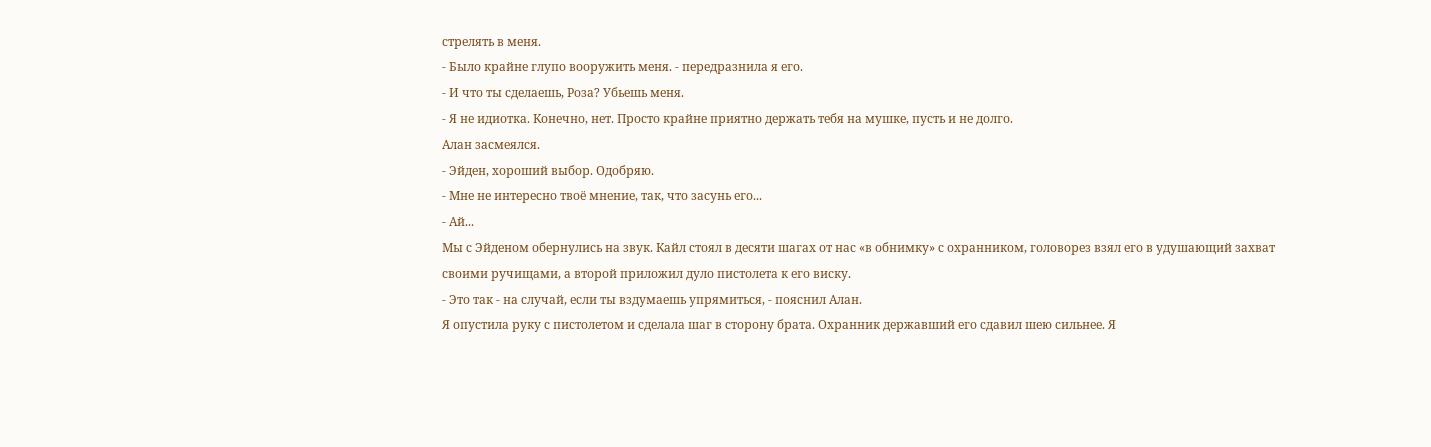стрелять в меня.
- Было крайне глупо вооружить меня. - передразнила я его.
- И что ты сделаешь, Роза? Убьешь меня.
- Я не идиотка. Конечно, нет. Просто крайне приятно держать тебя на мушке, пусть и не долго.
Алан засмеялся.
- Эйден, хороший выбор. Одобряю.
- Мне не интересно твоё мнение, так, что засунь его...
- Ай...
Мы с Эйденом обернулись на звук. Кайл стоял в десяти шагах от нас «в обнимку» с охранником, головорез взял его в удушающий захват своими ручищами, а второй приложил дуло пистолета к его виску.
- Это так - на случай, если ты вздумаешь упрямиться, - пояснил Алан.
Я опустила руку с пистолетом и сделала шаг в сторону брата. Охранник державший его сдавил шею сильнее. Я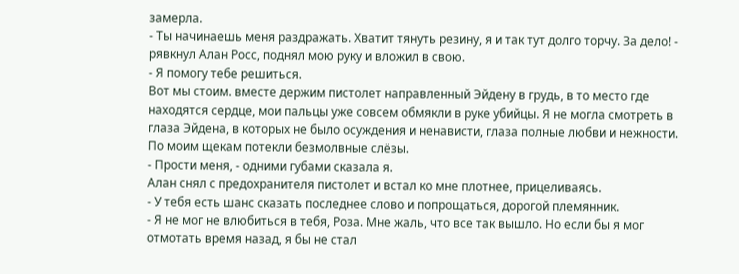замерла.
- Ты начинаешь меня раздражать. Хватит тянуть резину, я и так тут долго торчу. За дело! - рявкнул Алан Росс, поднял мою руку и вложил в свою.
- Я помогу тебе решиться.
Вот мы стоим. вместе держим пистолет направленный Эйдену в грудь, в то место где находятся сердце, мои пальцы уже совсем обмякли в руке убийцы. Я не могла смотреть в глаза Эйдена, в которых не было осуждения и ненависти, глаза полные любви и нежности. По моим щекам потекли безмолвные слёзы.
- Прости меня, - одними губами сказала я.
Алан снял с предохранителя пистолет и встал ко мне плотнее, прицеливаясь.
- У тебя есть шанс сказать последнее слово и попрощаться, дорогой племянник.
- Я не мог не влюбиться в тебя, Роза. Мне жаль, что все так вышло. Но если бы я мог отмотать время назад, я бы не стал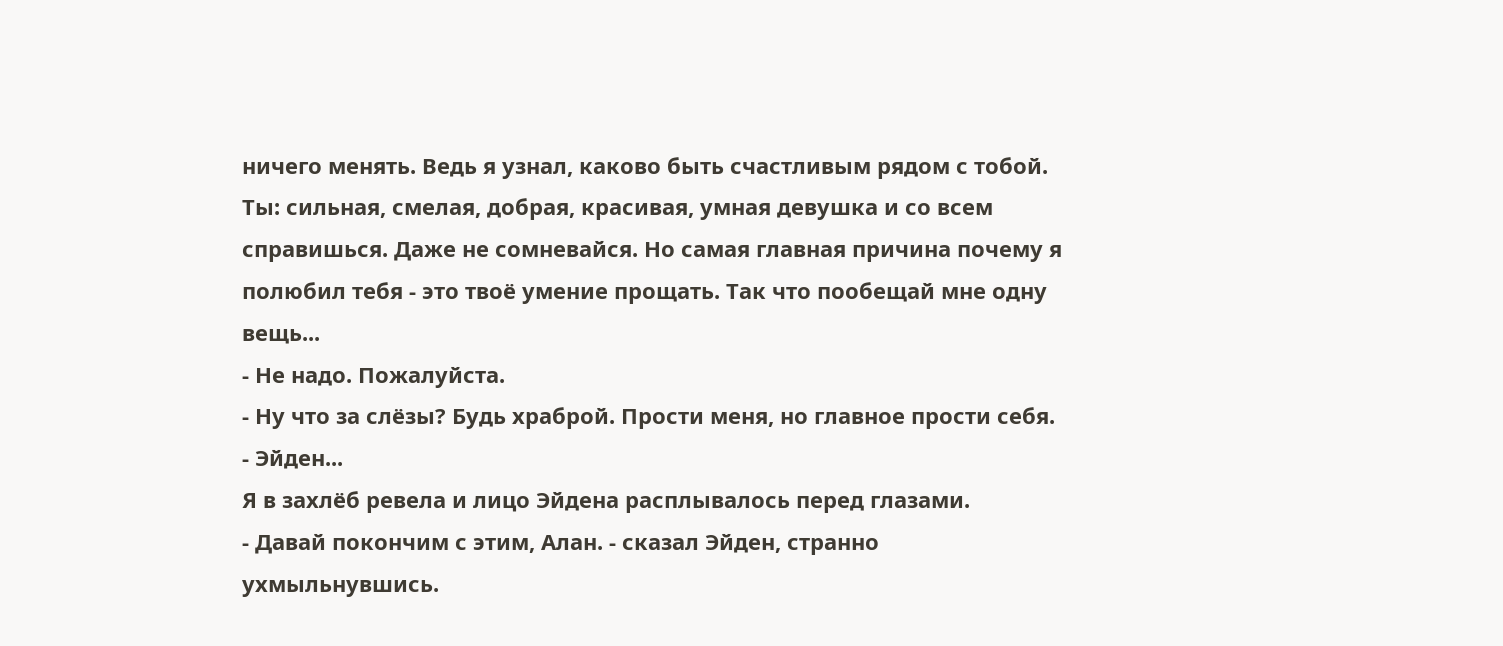ничего менять. Ведь я узнал, каково быть счастливым рядом с тобой. Ты: сильная, смелая, добрая, красивая, умная девушка и со всем справишься. Даже не сомневайся. Но самая главная причина почему я полюбил тебя - это твоё умение прощать. Так что пообещай мне одну вещь...
- Не надо. Пожалуйста.
- Ну что за слёзы? Будь храброй. Прости меня, но главное прости себя.
- Эйден...
Я в захлёб ревела и лицо Эйдена расплывалось перед глазами.
- Давай покончим с этим, Алан. - сказал Эйден, странно ухмыльнувшись.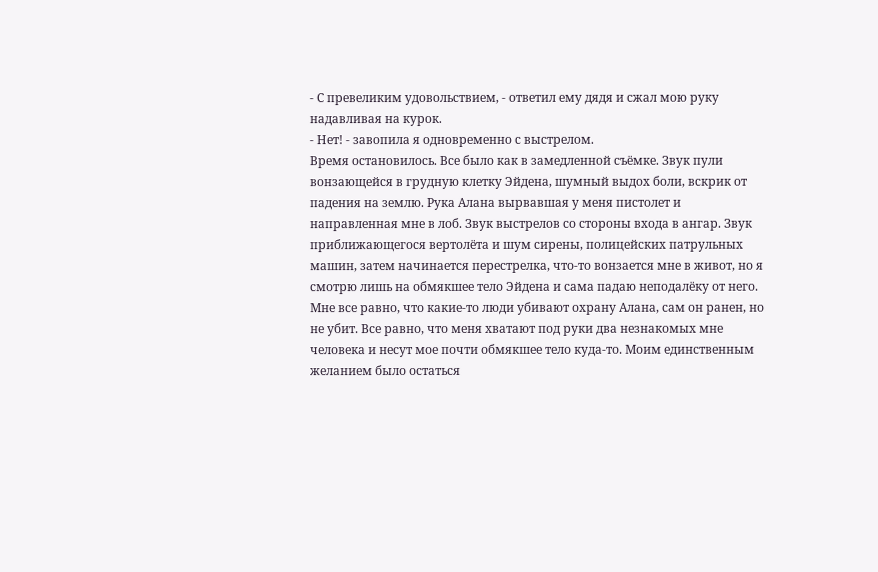- С превеликим удовольствием, - ответил ему дядя и сжал мою руку надавливая на курок.
- Нет! - завопила я одновременно с выстрелом.
Время остановилось. Все было как в замедленной съёмке. Звук пули вонзающейся в грудную клетку Эйдена, шумный выдох боли, вскрик от падения на землю. Рука Алана вырвавшая у меня пистолет и направленная мне в лоб. Звук выстрелов со стороны входа в ангар. Звук приближающегося вертолёта и шум сирены, полицейских патрульных машин, затем начинается перестрелка, что-то вонзается мне в живот, но я смотрю лишь на обмякшее тело Эйдена и сама падаю неподалёку от него. Мне все равно, что какие-то люди убивают охрану Алана, сам он ранен, но не убит. Все равно, что меня хватают под руки два незнакомых мне человека и несут мое почти обмякшее тело куда-то. Моим единственным желанием было остаться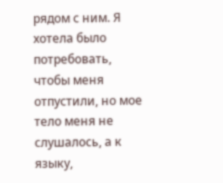рядом с ним. Я хотела было потребовать, чтобы меня отпустили, но мое тело меня не слушалось, а к языку,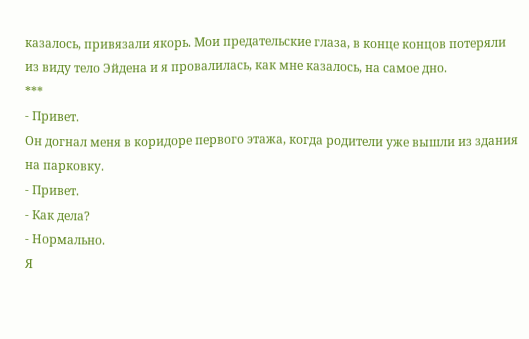казалось, привязали якорь. Мои предательские глаза, в конце концов потеряли из виду тело Эйдена и я провалилась, как мне казалось, на самое дно.
***
- Привет.
Он догнал меня в коридоре первого этажа, когда родители уже вышли из здания на парковку.
- Привет.
- Как дела?
- Нормально.
Я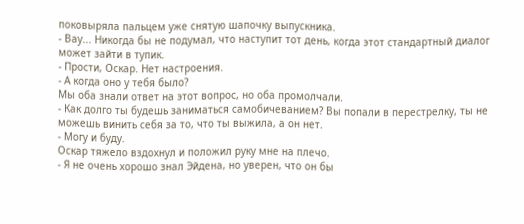поковыряла пальцем уже снятую шапочку выпускника.
- Вау... Никогда бы не подумал, что наступит тот день, когда этот стандартный диалог может зайти в тупик.
- Прости, Оскар. Нет настроения.
- А когда оно у тебя было?
Мы оба знали ответ на этот вопрос, но оба промолчали.
- Как долго ты будешь заниматься самобичеванием? Вы попали в перестрелку, ты не можешь винить себя за то, что ты выжила, а он нет.
- Могу и буду.
Оскар тяжело вздохнул и положил руку мне на плечо.
- Я не очень хорошо знал Эйдена, но уверен, что он бы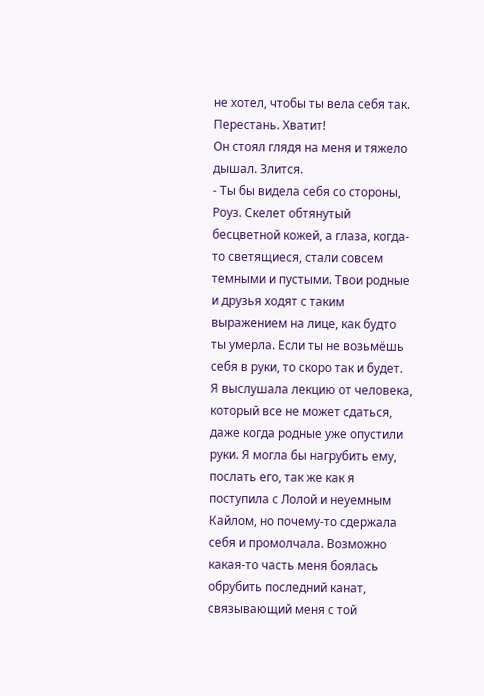не хотел, чтобы ты вела себя так. Перестань. Хватит!
Он стоял глядя на меня и тяжело дышал. Злится.
- Ты бы видела себя со стороны, Роуз. Скелет обтянутый бесцветной кожей, а глаза, когда-то светящиеся, стали совсем темными и пустыми. Твои родные и друзья ходят с таким выражением на лице, как будто ты умерла. Если ты не возьмёшь себя в руки, то скоро так и будет.
Я выслушала лекцию от человека, который все не может сдаться, даже когда родные уже опустили руки. Я могла бы нагрубить ему, послать его, так же как я поступила с Лолой и неуемным Кайлом, но почему-то сдержала себя и промолчала. Возможно какая-то часть меня боялась обрубить последний канат, связывающий меня с той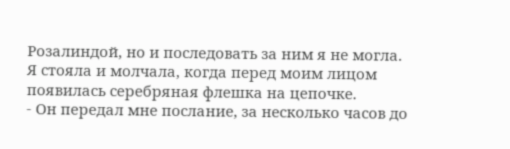Розалиндой, но и последовать за ним я не могла.
Я стояла и молчала, когда перед моим лицом появилась серебряная флешка на цепочке.
- Он передал мне послание, за несколько часов до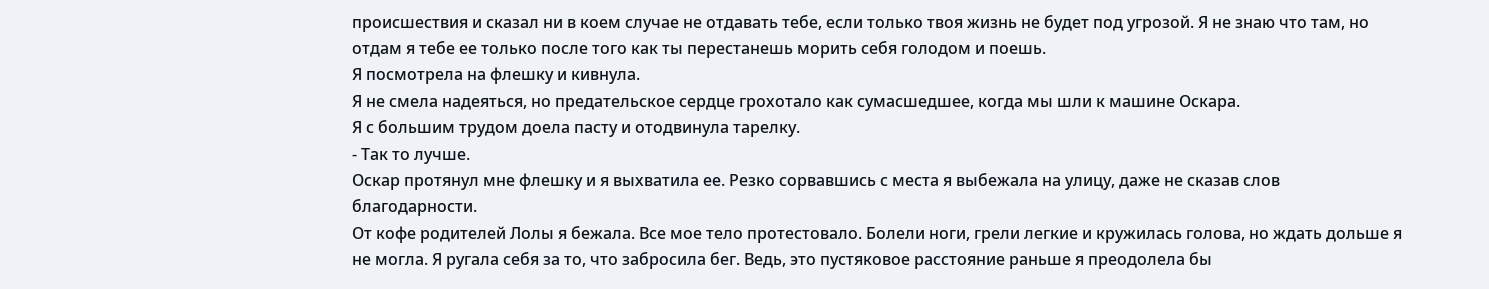происшествия и сказал ни в коем случае не отдавать тебе, если только твоя жизнь не будет под угрозой. Я не знаю что там, но отдам я тебе ее только после того как ты перестанешь морить себя голодом и поешь.
Я посмотрела на флешку и кивнула.
Я не смела надеяться, но предательское сердце грохотало как сумасшедшее, когда мы шли к машине Оскара.
Я с большим трудом доела пасту и отодвинула тарелку.
- Так то лучше.
Оскар протянул мне флешку и я выхватила ее. Резко сорвавшись с места я выбежала на улицу, даже не сказав слов благодарности.
От кофе родителей Лолы я бежала. Все мое тело протестовало. Болели ноги, грели легкие и кружилась голова, но ждать дольше я не могла. Я ругала себя за то, что забросила бег. Ведь, это пустяковое расстояние раньше я преодолела бы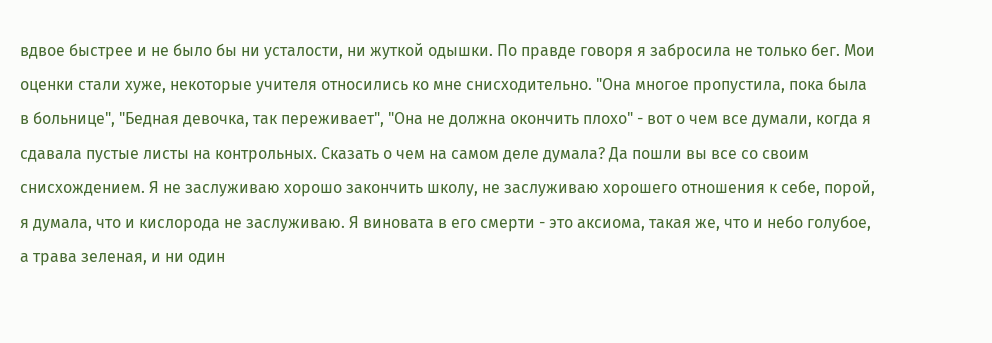вдвое быстрее и не было бы ни усталости, ни жуткой одышки. По правде говоря я забросила не только бег. Мои оценки стали хуже, некоторые учителя относились ко мне снисходительно. "Она многое пропустила, пока была в больнице", "Бедная девочка, так переживает", "Она не должна окончить плохо" - вот о чем все думали, когда я сдавала пустые листы на контрольных. Сказать о чем на самом деле думала? Да пошли вы все со своим снисхождением. Я не заслуживаю хорошо закончить школу, не заслуживаю хорошего отношения к себе, порой, я думала, что и кислорода не заслуживаю. Я виновата в его смерти - это аксиома, такая же, что и небо голубое, а трава зеленая, и ни один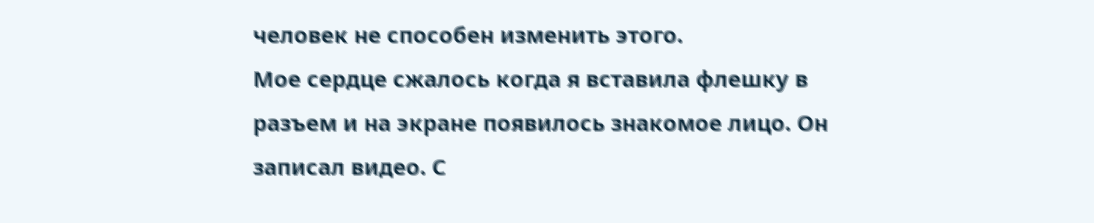человек не способен изменить этого.
Мое сердце сжалось когда я вставила флешку в разъем и на экране появилось знакомое лицо. Он записал видео. С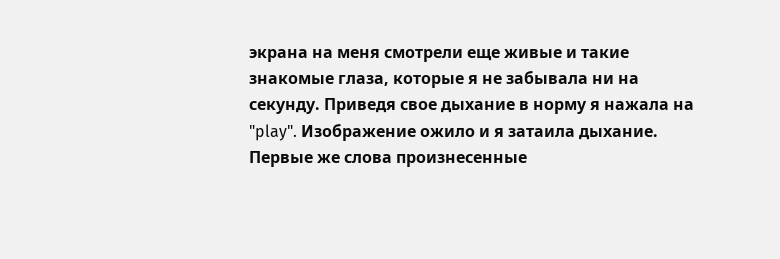экрана на меня смотрели еще живые и такие знакомые глаза, которые я не забывала ни на секунду. Приведя свое дыхание в норму я нажала на "play". Изображение ожило и я затаила дыхание. Первые же слова произнесенные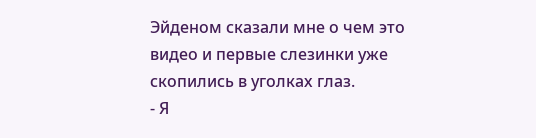Эйденом сказали мне о чем это видео и первые слезинки уже скопились в уголках глаз.
- Я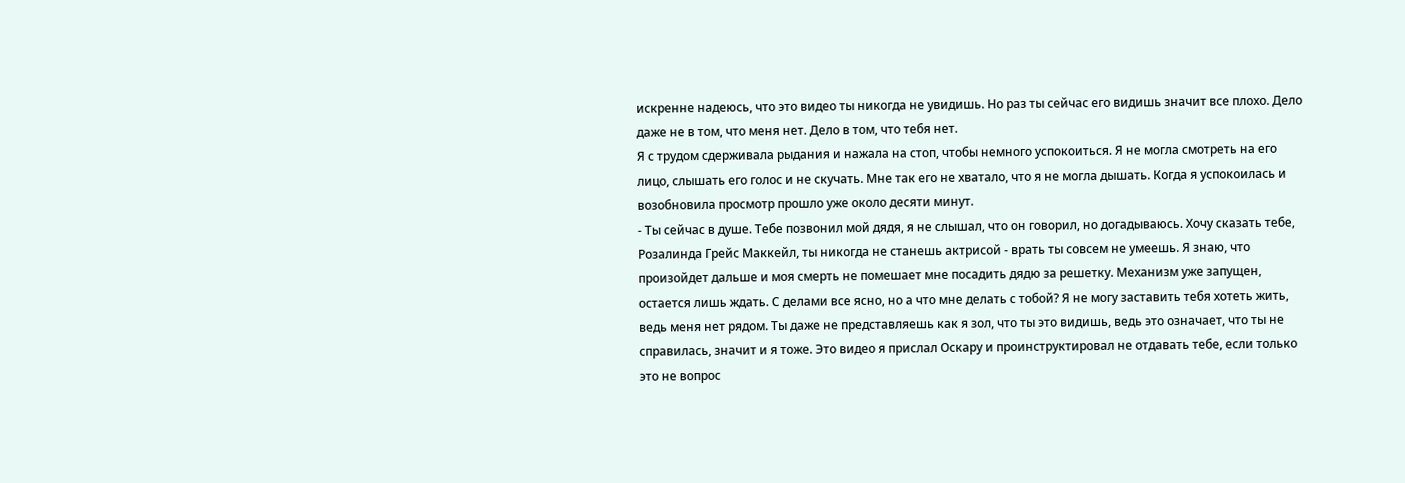искренне надеюсь, что это видео ты никогда не увидишь. Но раз ты сейчас его видишь значит все плохо. Дело даже не в том, что меня нет. Дело в том, что тебя нет.
Я с трудом сдерживала рыдания и нажала на стоп, чтобы немного успокоиться. Я не могла смотреть на его лицо, слышать его голос и не скучать. Мне так его не хватало, что я не могла дышать. Когда я успокоилась и возобновила просмотр прошло уже около десяти минут.
- Ты сейчас в душе. Тебе позвонил мой дядя, я не слышал, что он говорил, но догадываюсь. Хочу сказать тебе, Розалинда Грейс Маккейл, ты никогда не станешь актрисой - врать ты совсем не умеешь. Я знаю, что произойдет дальше и моя смерть не помешает мне посадить дядю за решетку. Механизм уже запущен, остается лишь ждать. С делами все ясно, но а что мне делать с тобой? Я не могу заставить тебя хотеть жить, ведь меня нет рядом. Ты даже не представляешь как я зол, что ты это видишь, ведь это означает, что ты не справилась, значит и я тоже. Это видео я прислал Оскару и проинструктировал не отдавать тебе, если только это не вопрос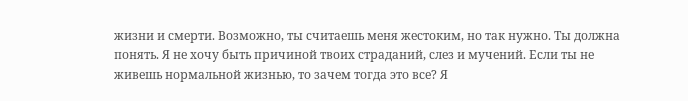жизни и смерти. Возможно, ты считаешь меня жестоким, но так нужно. Ты должна понять. Я не хочу быть причиной твоих страданий, слез и мучений. Если ты не живешь нормальной жизнью, то зачем тогда это все? Я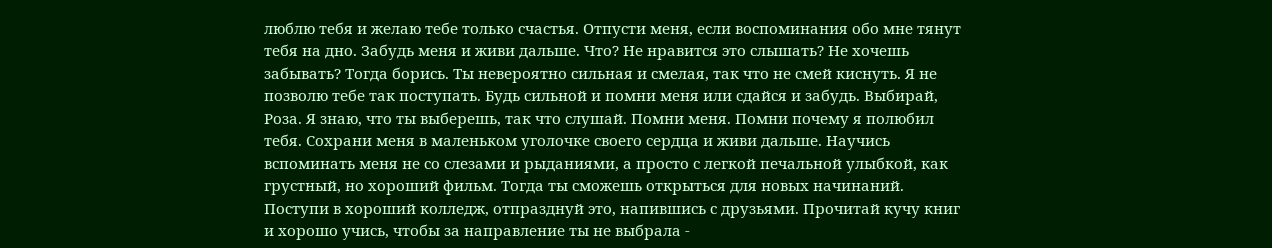люблю тебя и желаю тебе только счастья. Отпусти меня, если воспоминания обо мне тянут тебя на дно. Забудь меня и живи дальше. Что? Не нравится это слышать? Не хочешь забывать? Тогда борись. Ты невероятно сильная и смелая, так что не смей киснуть. Я не позволю тебе так поступать. Будь сильной и помни меня или сдайся и забудь. Выбирай, Роза. Я знаю, что ты выберешь, так что слушай. Помни меня. Помни почему я полюбил тебя. Сохрани меня в маленьком уголочке своего сердца и живи дальше. Научись вспоминать меня не со слезами и рыданиями, а просто с легкой печальной улыбкой, как грустный, но хороший фильм. Тогда ты сможешь открыться для новых начинаний. Поступи в хороший колледж, отпразднуй это, напившись с друзьями. Прочитай кучу книг и хорошо учись, чтобы за направление ты не выбрала -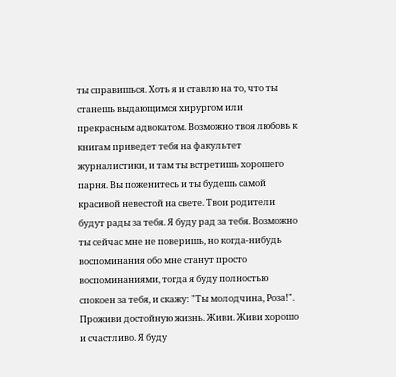ты справишься. Хоть я и ставлю на то, что ты станешь выдающимся хирургом или прекрасным адвокатом. Возможно твоя любовь к книгам приведет тебя на факультет журналистики, и там ты встретишь хорошего парня. Вы поженитесь и ты будешь самой красивой невестой на свете. Твои родители будут рады за тебя. Я буду рад за тебя. Возможно ты сейчас мне не поверишь, но когда-нибудь воспоминания обо мне станут просто воспоминаниями, тогда я буду полностью спокоен за тебя, и скажу: "Ты молодчина, Роза!". Проживи достойную жизнь. Живи. Живи хорошо и счастливо. Я буду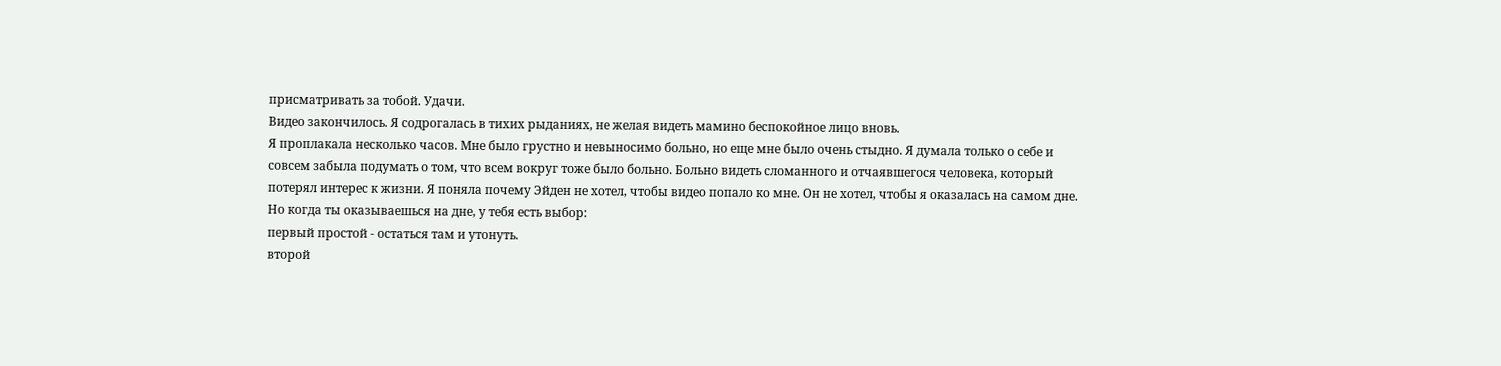присматривать за тобой. Удачи.
Видео закончилось. Я содрогалась в тихих рыданиях, не желая видеть мамино беспокойное лицо вновь.
Я проплакала несколько часов. Мне было грустно и невыносимо больно, но еще мне было очень стыдно. Я думала только о себе и совсем забыла подумать о том, что всем вокруг тоже было больно. Больно видеть сломанного и отчаявшегося человека, который потерял интерес к жизни. Я поняла почему Эйден не хотел, чтобы видео попало ко мне. Он не хотел, чтобы я оказалась на самом дне. Но когда ты оказываешься на дне, у тебя есть выбор:
первый простой - остаться там и утонуть.
второй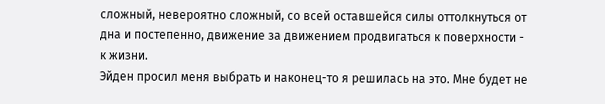сложный, невероятно сложный, со всей оставшейся силы оттолкнуться от дна и постепенно, движение за движением продвигаться к поверхности - к жизни.
Эйден просил меня выбрать и наконец-то я решилась на это. Мне будет не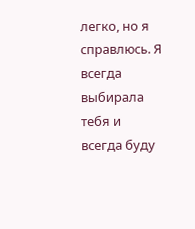легко, но я справлюсь. Я всегда выбирала тебя и всегда буду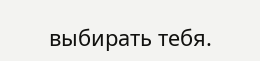выбирать тебя.